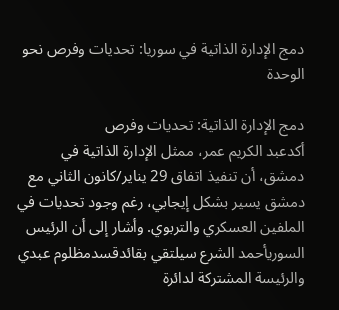دمج الإدارة الذاتية في سوريا: تحديات وفرص نحو الوحدة

دمج الإدارة الذاتية: تحديات وفرص
أكدعبد الكريم عمر، ممثل الإدارة الذاتية في دمشق، أن تنفيذ اتفاق 29 يناير/كانون الثاني مع دمشق يسير بشكل إيجابي، رغم وجود تحديات في الملفين العسكري والتربوي. وأشار إلى أن الرئيس السوريأحمد الشرع سيلتقي بقائدقسدمظلوم عبدي والرئيسة المشتركة لدائرة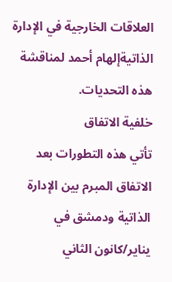العلاقات الخارجية في الإدارة الذاتيةإلهام أحمد لمناقشة هذه التحديات.
خلفية الاتفاق
تأتي هذه التطورات بعد الاتفاق المبرم بين الإدارة الذاتية ودمشق في يناير/كانون الثاني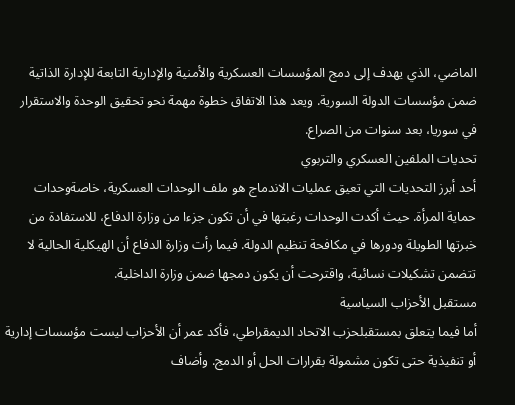الماضي، الذي يهدف إلى دمج المؤسسات العسكرية والأمنية والإدارية التابعة للإدارة الذاتية ضمن مؤسسات الدولة السورية. ويعد هذا الاتفاق خطوة مهمة نحو تحقيق الوحدة والاستقرار في سوريا، بعد سنوات من الصراع.
تحديات الملفين العسكري والتربوي
أحد أبرز التحديات التي تعيق عمليات الاندماج هو ملف الوحدات العسكرية، خاصةوحدات حماية المرأة. حيث أكدت الوحدات رغبتها في أن تكون جزءا من وزارة الدفاع، للاستفادة من خبرتها الطويلة ودورها في مكافحة تنظيم الدولة. فيما رأت وزارة الدفاع أن الهيكلية الحالية لا تتضمن تشكيلات نسائية، واقترحت أن يكون دمجها ضمن وزارة الداخلية.
مستقبل الأحزاب السياسية
أما فيما يتعلق بمستقبلحزب الاتحاد الديمقراطي، فأكد عمر أن الأحزاب ليست مؤسسات إدارية أو تنفيذية حتى تكون مشمولة بقرارات الحل أو الدمج. وأضاف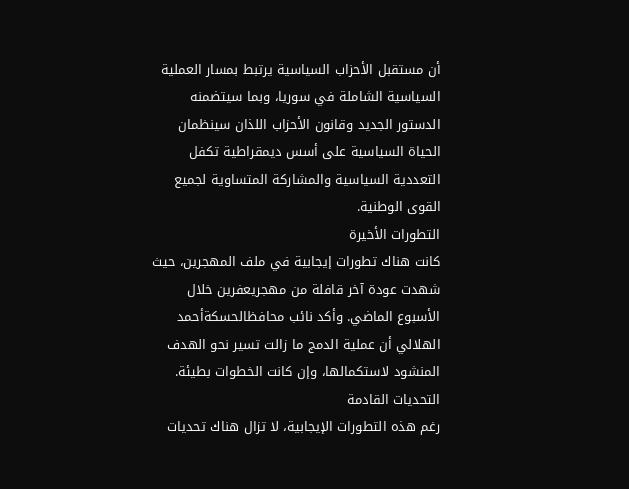أن مستقبل الأحزاب السياسية يرتبط بمسار العملية السياسية الشاملة في سوريا، وبما سيتضمنه الدستور الجديد وقانون الأحزاب اللذان سينظمان الحياة السياسية على أسس ديمقراطية تكفل التعددية السياسية والمشاركة المتساوية لجميع القوى الوطنية.
التطورات الأخيرة
كانت هناك تطورات إيجابية في ملف المهجرين، حيث شهدت عودة آخر قافلة من مهجريعفرين خلال الأسبوع الماضي. وأكد نائب محافظالحسكةأحمد الهلالي أن عملية الدمج ما زالت تسير نحو الهدف المنشود لاستكمالها، وإن كانت الخطوات بطيئة.
التحديات القادمة
رغم هذه التطورات الإيجابية، لا تزال هناك تحديات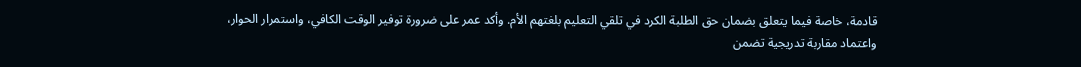قادمة، خاصة فيما يتعلق بضمان حق الطلبة الكرد في تلقي التعليم بلغتهم الأم. وأكد عمر على ضرورة توفير الوقت الكافي، واستمرار الحوار، واعتماد مقاربة تدريجية تضمن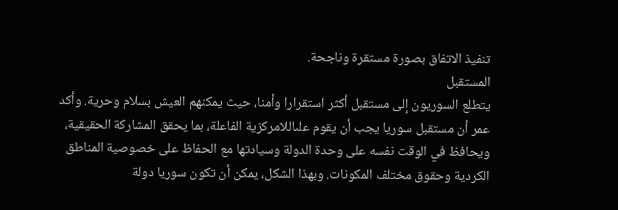تنفيذ الاتفاق بصورة مستقرة وناجحة.
المستقبل
يتطلع السوريون إلى مستقبل أكثر استقرارا وأمنا، حيث يمكنهم العيش بسلام وحرية. وأكد عمر أن مستقبل سوريا يجب أن يقوم علىاللامركزية الفاعلة، بما يحقق المشاركة الحقيقية، ويحافظ في الوقت نفسه على وحدة الدولة وسيادتها مع الحفاظ على خصوصية المناطق الكردية وحقوق مختلف المكونات. وبهذا الشكل، يمكن أن تكون سوريا دولة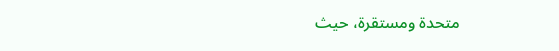متحدة ومستقرة، حيث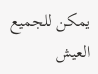يمكن للجميع العيش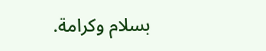بسلام وكرامة.